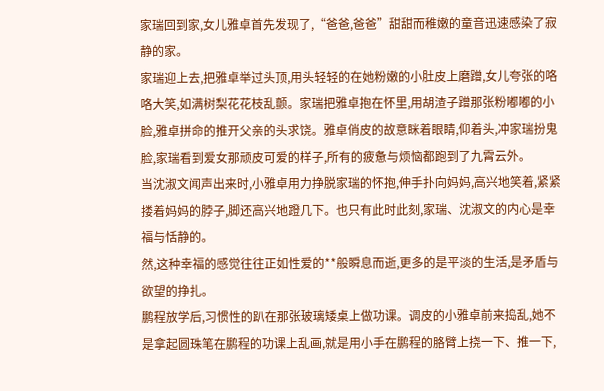家瑞回到家,女儿雅卓首先发现了,“爸爸,爸爸”甜甜而稚嫩的童音迅速感染了寂静的家。
家瑞迎上去,把雅卓举过头顶,用头轻轻的在她粉嫩的小肚皮上磨蹭,女儿夸张的咯咯大笑,如满树梨花花枝乱颤。家瑞把雅卓抱在怀里,用胡渣子蹭那张粉嘟嘟的小脸,雅卓拼命的推开父亲的头求饶。雅卓俏皮的故意眯着眼睛,仰着头,冲家瑞扮鬼脸,家瑞看到爱女那顽皮可爱的样子,所有的疲惫与烦恼都跑到了九霄云外。
当沈淑文闻声出来时,小雅卓用力挣脱家瑞的怀抱,伸手扑向妈妈,高兴地笑着,紧紧搂着妈妈的脖子,脚还高兴地蹬几下。也只有此时此刻,家瑞、沈淑文的内心是幸福与恬静的。
然,这种幸福的感觉往往正如性爱的**般瞬息而逝,更多的是平淡的生活,是矛盾与欲望的挣扎。
鹏程放学后,习惯性的趴在那张玻璃矮桌上做功课。调皮的小雅卓前来捣乱,她不是拿起圆珠笔在鹏程的功课上乱画,就是用小手在鹏程的胳臂上挠一下、推一下,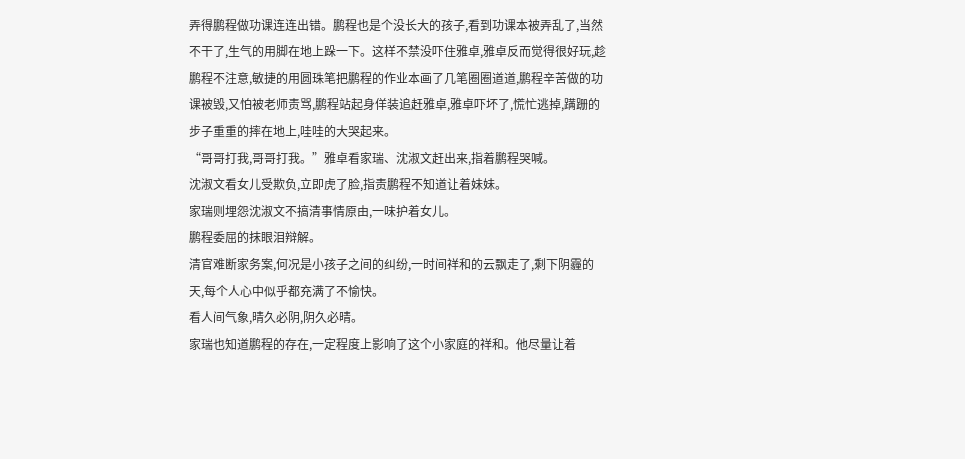弄得鹏程做功课连连出错。鹏程也是个没长大的孩子,看到功课本被弄乱了,当然不干了,生气的用脚在地上跺一下。这样不禁没吓住雅卓,雅卓反而觉得很好玩,趁鹏程不注意,敏捷的用圆珠笔把鹏程的作业本画了几笔圈圈道道,鹏程辛苦做的功课被毁,又怕被老师责骂,鹏程站起身佯装追赶雅卓,雅卓吓坏了,慌忙逃掉,蹒跚的步子重重的摔在地上,哇哇的大哭起来。
“哥哥打我,哥哥打我。”雅卓看家瑞、沈淑文赶出来,指着鹏程哭喊。
沈淑文看女儿受欺负,立即虎了脸,指责鹏程不知道让着妹妹。
家瑞则埋怨沈淑文不搞清事情原由,一味护着女儿。
鹏程委屈的抹眼泪辩解。
清官难断家务案,何况是小孩子之间的纠纷,一时间祥和的云飘走了,剩下阴霾的天,每个人心中似乎都充满了不愉快。
看人间气象,晴久必阴,阴久必晴。
家瑞也知道鹏程的存在,一定程度上影响了这个小家庭的祥和。他尽量让着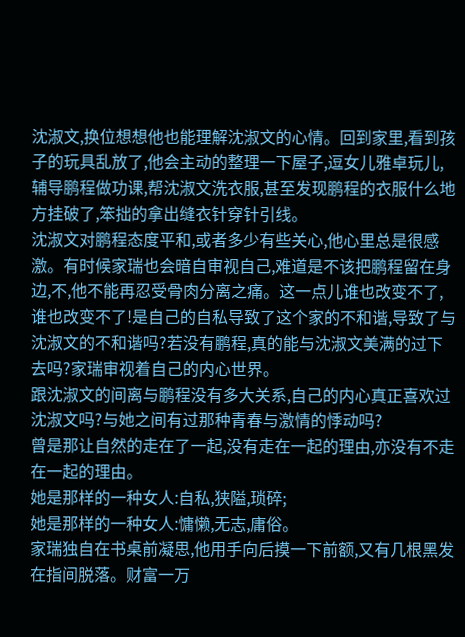沈淑文,换位想想他也能理解沈淑文的心情。回到家里,看到孩子的玩具乱放了,他会主动的整理一下屋子,逗女儿雅卓玩儿,辅导鹏程做功课,帮沈淑文洗衣服,甚至发现鹏程的衣服什么地方挂破了,笨拙的拿出缝衣针穿针引线。
沈淑文对鹏程态度平和,或者多少有些关心,他心里总是很感激。有时候家瑞也会暗自审视自己,难道是不该把鹏程留在身边,不,他不能再忍受骨肉分离之痛。这一点儿谁也改变不了,谁也改变不了!是自己的自私导致了这个家的不和谐,导致了与沈淑文的不和谐吗?若没有鹏程,真的能与沈淑文美满的过下去吗?家瑞审视着自己的内心世界。
跟沈淑文的间离与鹏程没有多大关系,自己的内心真正喜欢过沈淑文吗?与她之间有过那种青春与激情的悸动吗?
曾是那让自然的走在了一起,没有走在一起的理由,亦没有不走在一起的理由。
她是那样的一种女人:自私,狭隘,琐碎;
她是那样的一种女人:慵懒,无志,庸俗。
家瑞独自在书桌前凝思,他用手向后摸一下前额,又有几根黑发在指间脱落。财富一万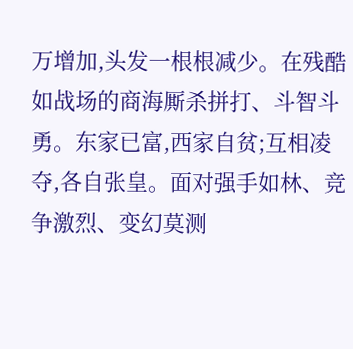万增加,头发一根根减少。在残酷如战场的商海厮杀拼打、斗智斗勇。东家已富,西家自贫;互相凌夺,各自张皇。面对强手如林、竞争激烈、变幻莫测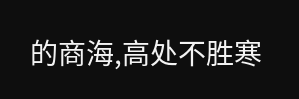的商海,高处不胜寒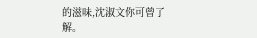的滋味,沈淑文你可曾了解。